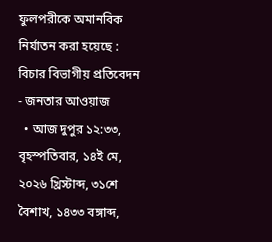ফুলপরীকে অমানবিক নির্যাতন করা হয়েছে : বিচার বিভাগীয় প্রতিবেদন - জনতার আওয়াজ
  • আজ দুপুর ১২:৩৩, বৃহস্পতিবার, ১৪ই মে, ২০২৬ খ্রিস্টাব্দ, ৩১শে বৈশাখ, ১৪৩৩ বঙ্গাব্দ,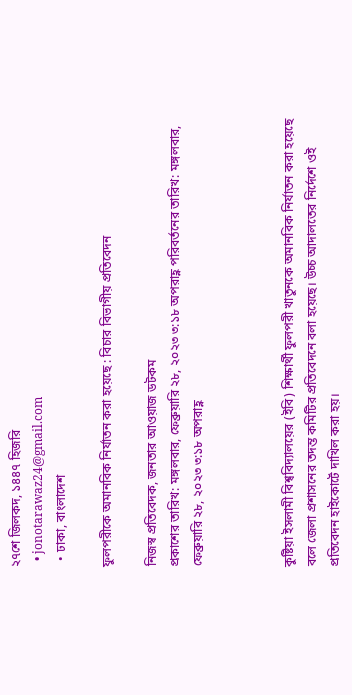২৭শে জিলকদ, ১৪৪৭ হিজরি
  • jonotarawaz24@gmail.com
  • ঢাকা, বাংলাদেশ

ফুলপরীকে অমানবিক নির্যাতন করা হয়েছে : বিচার বিভাগীয় প্রতিবেদন

নিজস্ব প্রতিবেদক, জনতার আওয়াজ ডটকম
প্রকাশের তারিখ: মঙ্গলবার, ফেব্রুয়ারি ২৮, ২০২৩ ৩:১৮ অপরাহ্ণ পরিবর্তনের তারিখ: মঙ্গলবার, ফেব্রুয়ারি ২৮, ২০২৩ ৩:১৮ অপরাহ্ণ



কুষ্টিয়া ইসলামী বিশ্ববিদ্যালয়ের (ইবি) শিক্ষার্থী ফুলপরী খাতুনকে অমানবিক নির্যাতন করা হয়েছে বলে জেলা প্রশাসনের তদন্ত কমিটির প্রতিবেদনে বলা হয়েছে। উচ্চ আদালতের নির্দেশে ওই প্রতিবেদন হাইকোর্টে দাখিল করা হয়।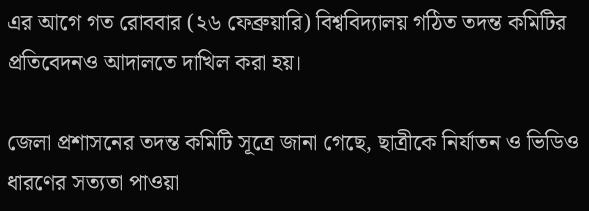এর আগে গত রোববার (২৬ ফেব্রুয়ারি) বিশ্ববিদ্যালয় গঠিত তদন্ত কমিটির প্রতিবেদনও আদালতে দাখিল করা হয়।

জেলা প্রশাসনের তদন্ত কমিটি সূত্রে জানা গেছে, ছাত্রীকে নির্যাতন ও ভিডিও ধারণের সত্যতা পাওয়া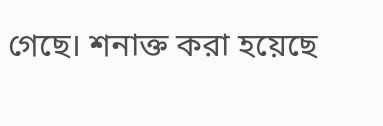গেছে। শনাক্ত করা হয়েছে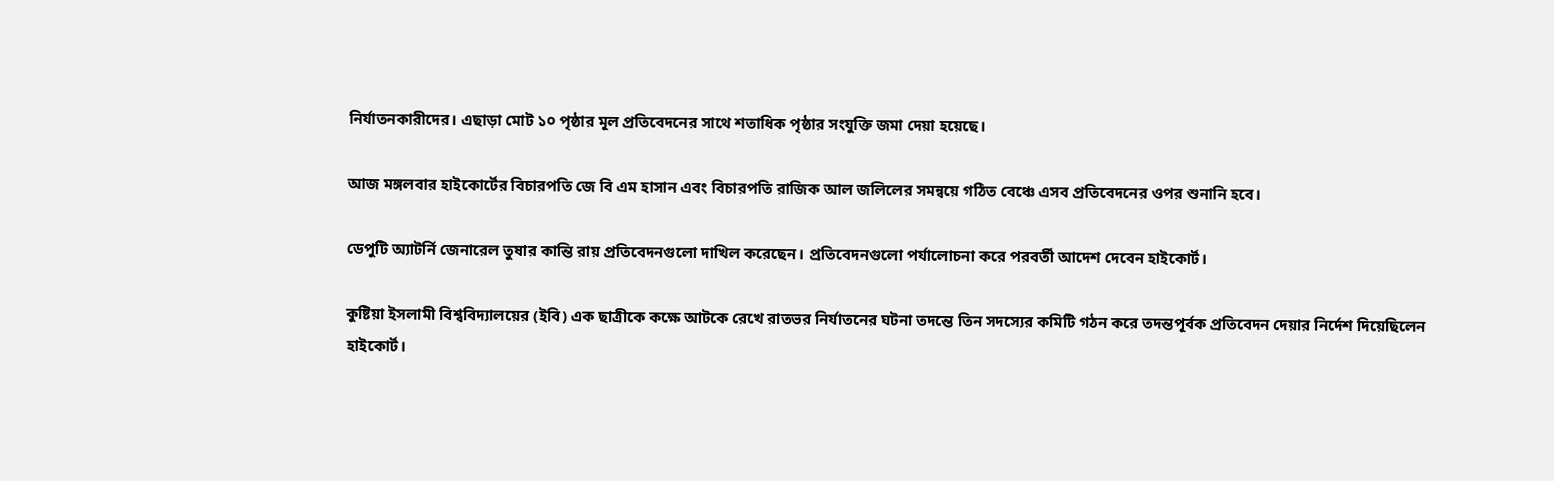নির্যাতনকারীদের। এছাড়া মোট ১০ পৃষ্ঠার মূল প্রতিবেদনের সাথে শতাধিক পৃষ্ঠার সংযুক্তি জমা দেয়া হয়েছে।

আজ মঙ্গলবার হাইকোর্টের বিচারপতি জে বি এম হাসান এবং বিচারপতি রাজিক আল জলিলের সমন্বয়ে গঠিত বেঞ্চে এসব প্রতিবেদনের ওপর শুনানি হবে।

ডেপুটি অ্যাটর্নি জেনারেল তুষার কান্তি রায় প্রতিবেদনগুলো দাখিল করেছেন। প্রতিবেদনগুলো পর্যালোচনা করে পরবর্তী আদেশ দেবেন হাইকোর্ট।

কুষ্টিয়া ইসলামী বিশ্ববিদ্যালয়ের (ইবি) এক ছাত্রীকে কক্ষে আটকে রেখে রাতভর নির্যাতনের ঘটনা তদন্তে তিন সদস্যের কমিটি গঠন করে তদন্তপূর্বক প্রতিবেদন দেয়ার নির্দেশ দিয়েছিলেন হাইকোর্ট।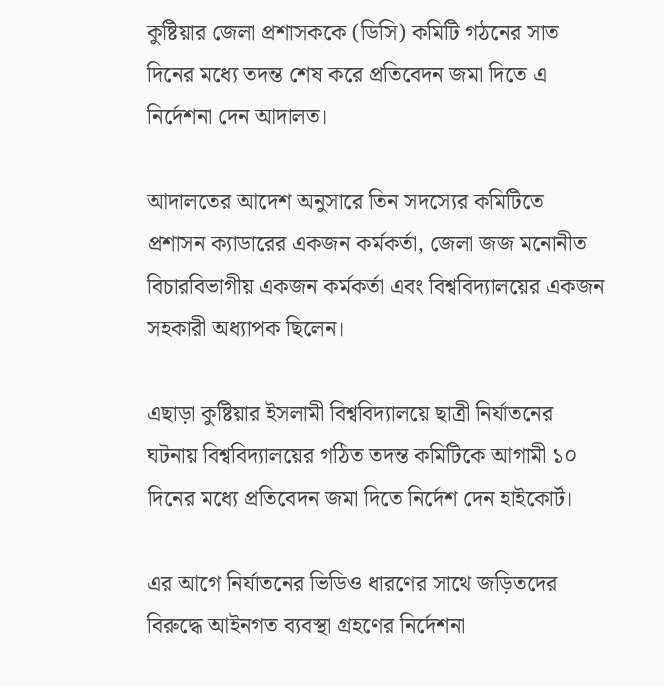কুষ্টিয়ার জেলা প্রশাসককে (ডিসি) কমিটি গঠনের সাত দিনের মধ্যে তদন্ত শেষ করে প্রতিবেদন জমা দিতে এ নির্দেশনা দেন আদালত।

আদালতের আদেশ অনুসারে তিন সদস্যের কমিটিতে প্রশাসন ক্যাডারের একজন কর্মকর্তা, জেলা জজ মনোনীত বিচারবিভাগীয় একজন কর্মকর্তা এবং বিশ্ববিদ্যালয়ের একজন সহকারী অধ্যাপক ছিলেন।

এছাড়া কুষ্টিয়ার ইসলামী বিশ্ববিদ্যালয়ে ছাত্রী নির্যাতনের ঘটনায় বিশ্ববিদ্যালয়ের গঠিত তদন্ত কমিটিকে আগামী ১০ দিনের মধ্যে প্রতিবেদন জমা দিতে নির্দেশ দেন হাইকোর্ট।

এর আগে নির্যাতনের ভিডিও ধারণের সাথে জড়িতদের বিরুদ্ধে আইনগত ব্যবস্থা গ্রহণের নির্দেশনা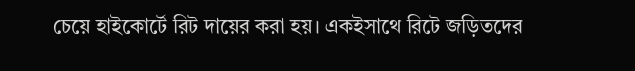চেয়ে হাইকোর্টে রিট দায়ের করা হয়। একইসাথে রিটে জড়িতদের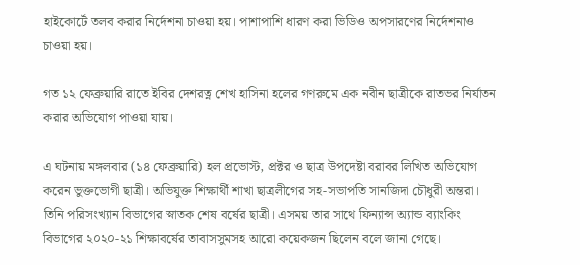হাইকোর্টে তলব করার নির্দেশনা চাওয়া হয়। পাশাপাশি ধারণ করা ভিডিও অপসারণের নির্দেশনাও চাওয়া হয়।

গত ১২ ফেব্রুয়ারি রাতে ইবির দেশরত্ন শেখ হাসিনা হলের গণরুমে এক নবীন ছাত্রীকে রাতভর নির্যাতন করার অভিযোগ পাওয়া যায়।

এ ঘটনায় মঙ্গলবার (১৪ ফেব্রুয়ারি) হল প্রভোস্ট, প্রক্টর ও ছাত্র উপদেষ্টা বরাবর লিখিত অভিযোগ করেন ভুক্তভোগী ছাত্রী। অভিযুক্ত শিক্ষার্থী শাখা ছাত্রলীগের সহ-সভাপতি সানজিদা চৌধুরী অন্তরা। তিনি পরিসংখ্যান বিভাগের স্নাতক শেষ বর্ষের ছাত্রী। এসময় তার সাথে ফিন্যান্স অ্যান্ড ব্যাংকিং বিভাগের ২০২০-২১ শিক্ষাবর্ষের তাবাসসুমসহ আরো কয়েকজন ছিলেন বলে জানা গেছে।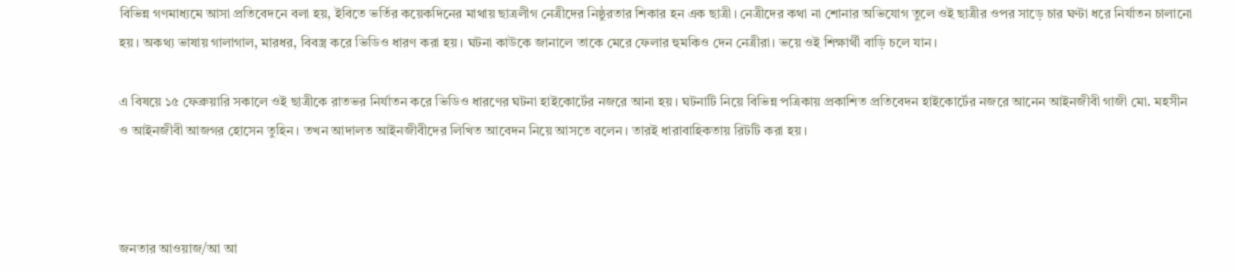বিভিন্ন গণমাধ্যমে আসা প্রতিবেদনে বলা হয়, ইবিতে ভর্তির কয়েকদিনের মাথায় ছাত্রলীগ নেত্রীদের নিষ্ঠুরতার শিকার হন এক ছাত্রী। নেত্রীদের কথা না শোনার অভিযোগ তুলে ওই ছাত্রীর ওপর সাড়ে চার ঘণ্টা ধরে নির্যাতন চালানো হয়। অকথ্য ভাষায় গালাগাল, মারধর, বিবস্ত্র করে ভিডিও ধারণ করা হয়। ঘটনা কাউকে জানালে তাকে মেরে ফেলার হুমকিও দেন নেত্রীরা। ভয়ে ওই শিক্ষার্থী বাড়ি চলে যান।

এ বিষয়ে ১৫ ফেব্রুয়ারি সকালে ওই ছাত্রীকে রাতভর নির্যাতন করে ভিডিও ধারণের ঘটনা হাইকোর্টের নজরে আনা হয়। ঘটনাটি নিয়ে বিভিন্ন পত্রিকায় প্রকাশিত প্রতিবেদন হাইকোর্টের নজরে আনেন আইনজীবী গাজী মো. মহসীন ও আইনজীবী আজগর হোসেন তুহিন। তখন আদালত আইনজীবীদের লিখিত আবেদন নিয়ে আসতে বলেন। তারই ধারাবাহিকতায় রিটটি করা হয়।



জনতার আওয়াজ/আ আ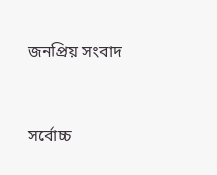জনপ্রিয় সংবাদ



সর্বোচ্চ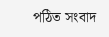পঠিত সংবাদ